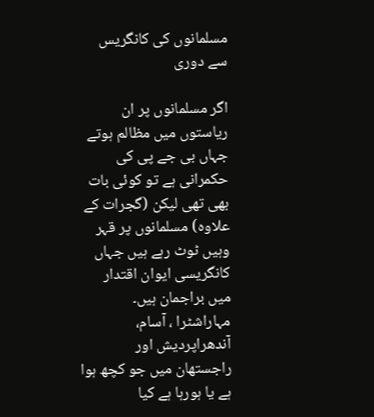مسلمانوں کی کانگریس سے دوری

اگر مسلمانوں پر ان ریاستوں میں مظالم ہوتے جہاں بی جے پی کی حکمرانی ہے تو کوئی بات بھی تھی لیکن (گجرات کے علاوہ) مسلمانوں پر قہر وہیں ٹوٹ رہے ہیں جہاں کانگریسی ایوان اقتدار میں براجمان ہیں۔ مہاراشٹرا ، آسام، آندھراپردیش اور راجستھان میں جو کچھ ہوا ہے یا ہورہا ہے کیا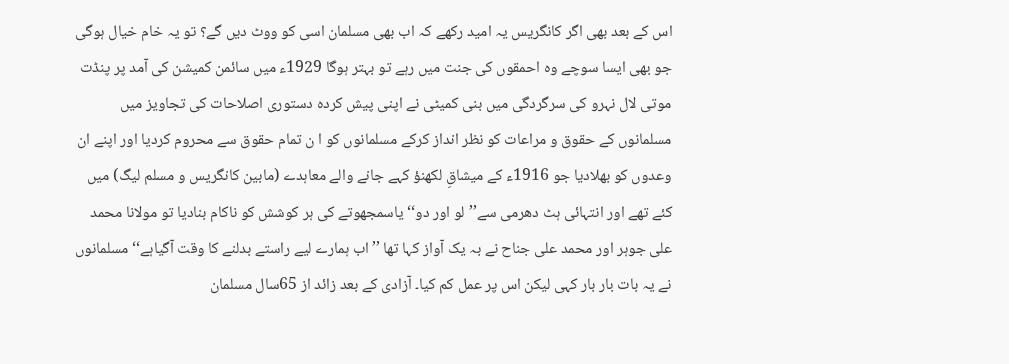اس کے بعد بھی اگر کانگریس یہ امید رکھے کہ اب بھی مسلمان اسی کو ووٹ دیں گے؟ تو یہ خام خیال ہوگی جو بھی ایسا سوچے وہ احمقوں کی جنت میں رہے تو بہتر ہوگا 1929ء میں سائمن کمیشن کی آمد پر پنڈت موتی لال نہرو کی سرگردگی میں بنی کمیٹی نے اپنی پیش کردہ دستوری اصلاحات کی تجاویز میں مسلمانوں کے حقوق و مراعات کو نظر انداز کرکے مسلمانوں کو ا ن تمام حقوق سے محروم کردیا اور اپنے ان وعدوں کو بھلادیا جو 1916ء کے میشاقِ لکھنؤ کہے جانے والے معاہدے (مابین کانگریس و مسلم لیگ) میں کئے تھے اور انتہائی ہٹ دھرمی سے’’لو اور دو‘‘ یاسمجھوتے کی ہر کوشش کو ناکام بنادیا تو مولانا محمد علی جوہر اور محمد علی جناح نے بہ یک آواز کہا تھا ’’اب ہمارے لیے راستے بدلنے کا وقت آگیاہے‘‘ مسلمانوں نے یہ بات بار بار کہی لیکن اس پر عمل کم کیا۔ آزادی کے بعد زائد از 65سال مسلمان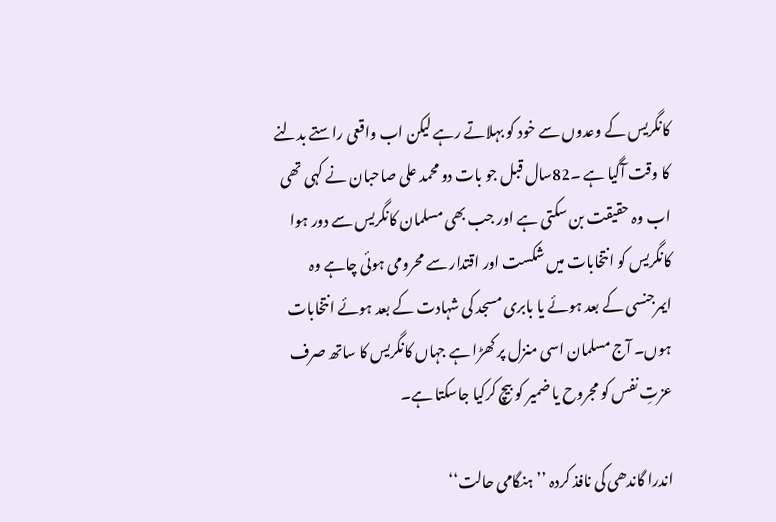کانگریس کے وعدوں سے خود کو بہلاتے رہے لیکن اب واقعی راستے بدلنے کا وقت آگیا ہے ۔82سال قبل جو بات دو محمد علی صاحبان نے کہی تھی اب وہ حقیقت بن سکتی ہے اور جب بھی مسلمان کانگریس سے دور ہوا کانگریس کو انتخابات میں شکست اور اقتدار سے محرومی ہوئی چاہے وہ ایمرجنسی کے بعد ہوئے یا بابری مسجد کی شہادت کے بعد ہوئے انتخابات ہوں۔ آج مسلمان اسی منزل پر کھڑا ہے جہاں کانگریس کا ساتھ صرف عزتِ نفس کو مجروح یا ضمیر کو بیچ کرکیا جاسکتا ہے۔

اندرا گاندھی کی نافذ کردہ ’’ہنگامی حالت‘‘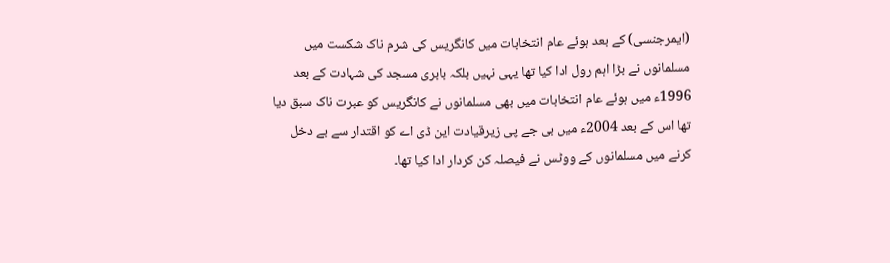(ایمرجنسی) کے بعد ہوئے عام انتخابات میں کانگریس کی شرم ناک شکست میں مسلمانوں نے بڑا اہم رول ادا کیا تھا یہی نہیں بلکہ بابری مسجد کی شہادت کے بعد 1996ء میں ہوئے عام انتخابات میں بھی مسلمانوں نے کانگریس کو عبرت ناک سبق دیا تھا اس کے بعد 2004ء میں بی جے پی زیرقیادت این ڈی اے کو اقتدار سے بے دخل کرنے میں مسلمانوں کے ووٹس نے فیصلہ کن کردار ادا کیا تھا۔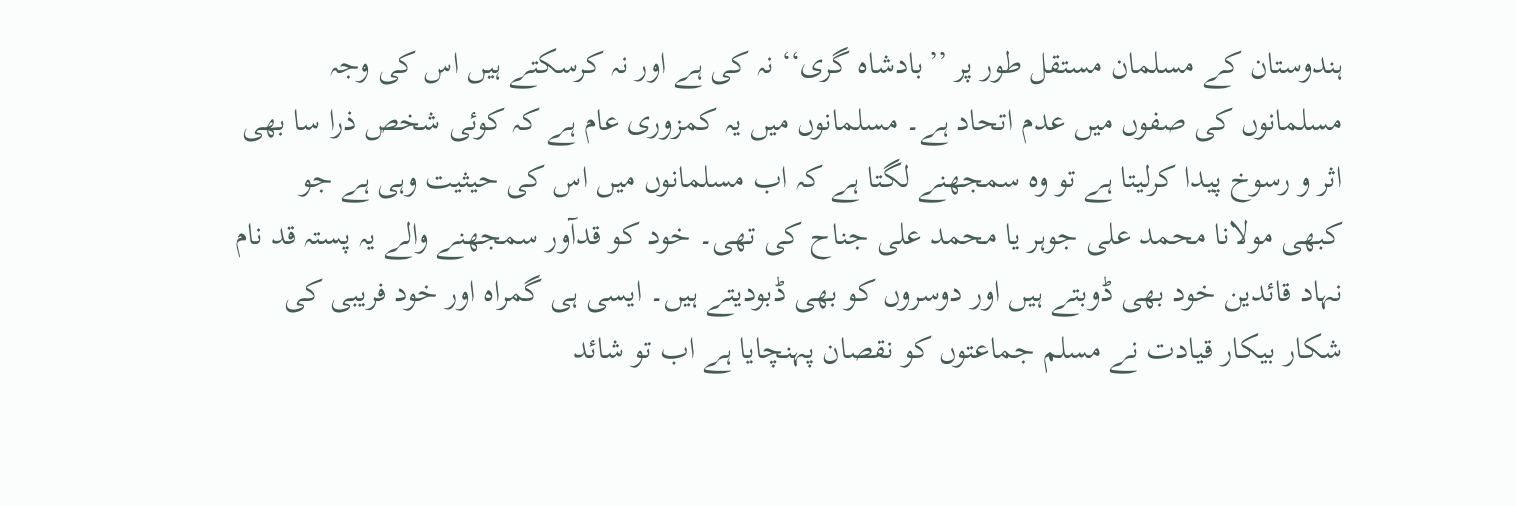ہندوستان کے مسلمان مستقل طور پر ’’بادشاہ گری‘‘ نہ کی ہے اور نہ کرسکتے ہیں اس کی وجہ مسلمانوں کی صفوں میں عدم اتحاد ہے۔ مسلمانوں میں یہ کمزوری عام ہے کہ کوئی شخص ذرا سا بھی اثر و رسوخ پیدا کرلیتا ہے تو وہ سمجھنے لگتا ہے کہ اب مسلمانوں میں اس کی حیثیت وہی ہے جو کبھی مولانا محمد علی جوہر یا محمد علی جناح کی تھی۔ خود کو قدآور سمجھنے والے یہ پستہ قد نام نہاد قائدین خود بھی ڈوبتے ہیں اور دوسروں کو بھی ڈبودیتے ہیں۔ ایسی ہی گمراہ اور خود فریبی کی شکار بیکار قیادت نے مسلم جماعتوں کو نقصان پہنچایا ہے اب تو شائد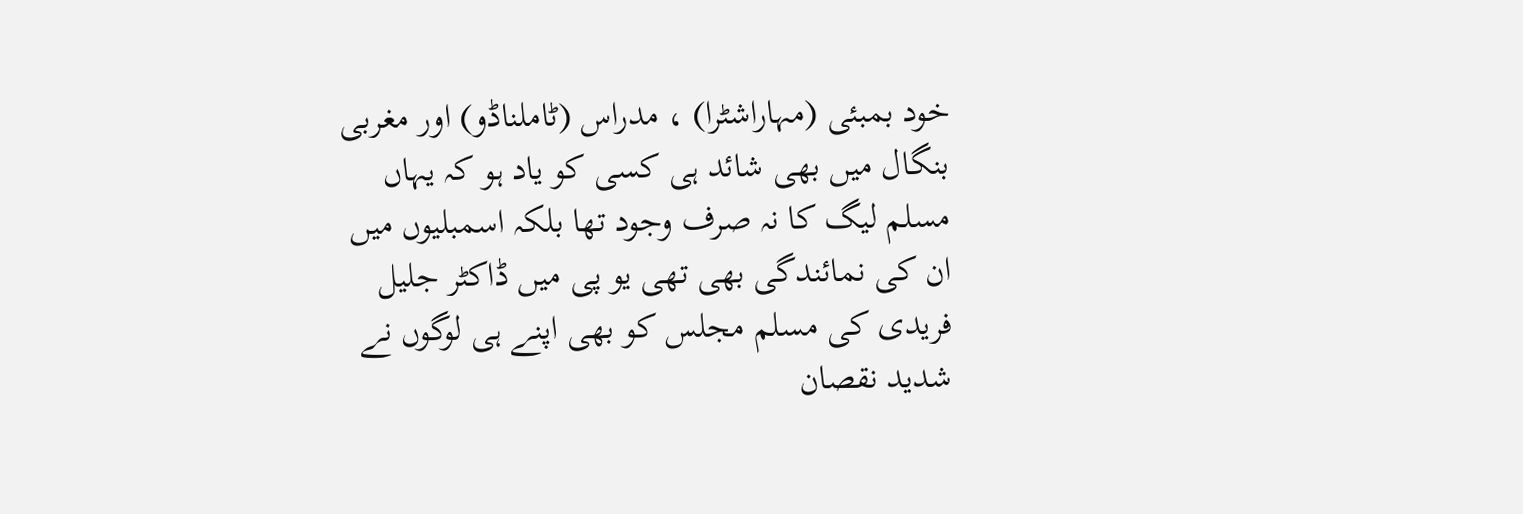خود بمبئی (مہاراشٹرا) ، مدراس (ٹاملناڈو) اور مغربی بنگال میں بھی شائد ہی کسی کو یاد ہو کہ یہاں مسلم لیگ کا نہ صرف وجود تھا بلکہ اسمبلیوں میں ان کی نمائندگی بھی تھی یو پی میں ڈاکٹر جلیل فریدی کی مسلم مجلس کو بھی اپنے ہی لوگوں نے شدید نقصان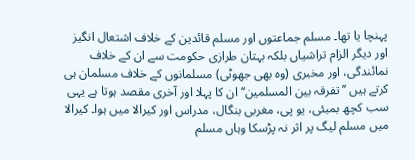پہنچا یا تھا۔ مسلم جماعتوں اور مسلم قائدین کے خلاف اشتعال انگیز اور دیگر الزام تراشیاں بلکہ بہتان طرازی حکومت سے ان کے خلاف نمائندگی، اور مخبری (وہ بھی جھوٹی) مسلمانوں کے خلاف مسلمان ہی کرتے ہیں ’’تفرقہ بین المسلمین‘‘ ان کا پہلا اور آخری مقصد ہوتا ہے یہی سب کچھ بمبئی، یو پی، مغربی بنگال، مدراس اور کیرالا میں ہوا۔ کیرالا میں مسلم لیگ پر اثر نہ پڑسکا وہاں مسلم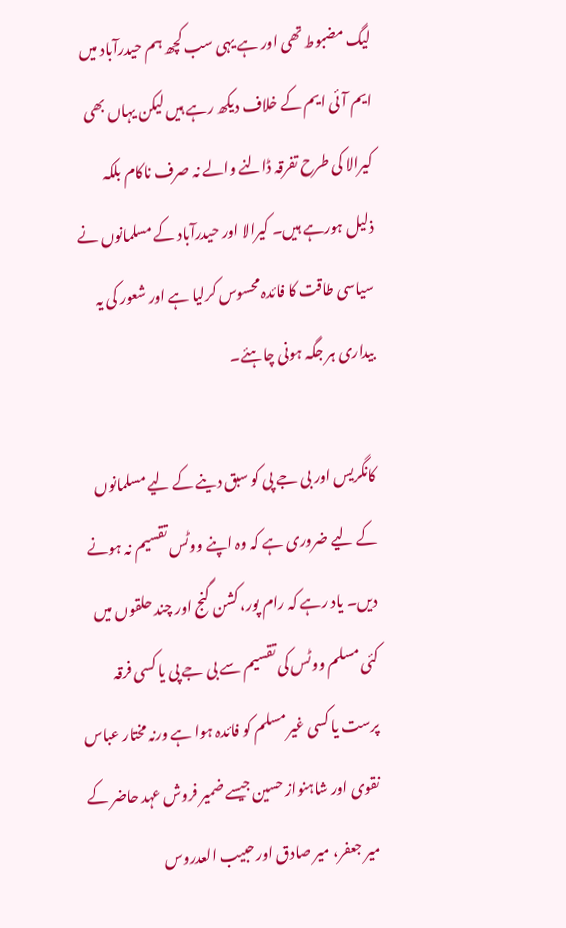لیگ مضبوط تھی اور ہے یہی سب کچھ ہم حیدرآباد میں ایم آئی ایم کے خلاف دیکھ رہے ہیں لیکن یہاں بھی کیرالا کی طرح تفرقہ ڈالنے والے نہ صرف ناکام بلکہ ذلیل ہورہے ہیں۔ کیرالا اور حیدرآباد کے مسلمانوں نے سیاسی طاقت کا فائدہ محسوس کرلیا ہے اور شعور کی یہ بیداری ہر جگہ ہونی چاہئے۔

کانگریس اور بی جے پی کو سبق دینے کے لیے مسلمانوں کے لیے ضروری ہے کہ وہ اپنے ووٹس تقسیم نہ ہونے دیں۔ یاد رہے کہ رام پور، کشن گنج اور چند حلقوں میں کئی مسلم ووٹس کی تقسیم سے بی جے پی یا کسی فرقہ پرست یا کسی غیر مسلم کو فائدہ ہوا ہے ورنہ مختار عباس نقوی اور شاہنواز حسین جیسے ضمیر فروش عہد حاضر کے میر جعفر، میر صادق اور حبیب العدروس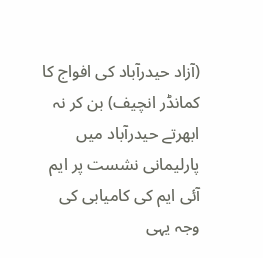(آزاد حیدرآباد کی افواج کا کمانڈر انچیف) بن کر نہ ابھرتے حیدرآباد میں پارلیمانی نشست پر ایم آئی ایم کی کامیابی کی وجہ یہی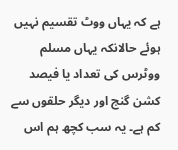ہے کہ یہاں ووٹ تقسیم نہیں ہوئے حالانکہ یہاں مسلم ووٹرس کی تعداد یا فیصد کشن گنج اور دیگر حلقوں سے کم ہے۔ یہ سب کچھ ہم اس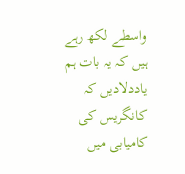واسطے لکھ رہے ہیں کہ یہ بات ہم یاددلادیں کہ کانگریس کی کامیابی میں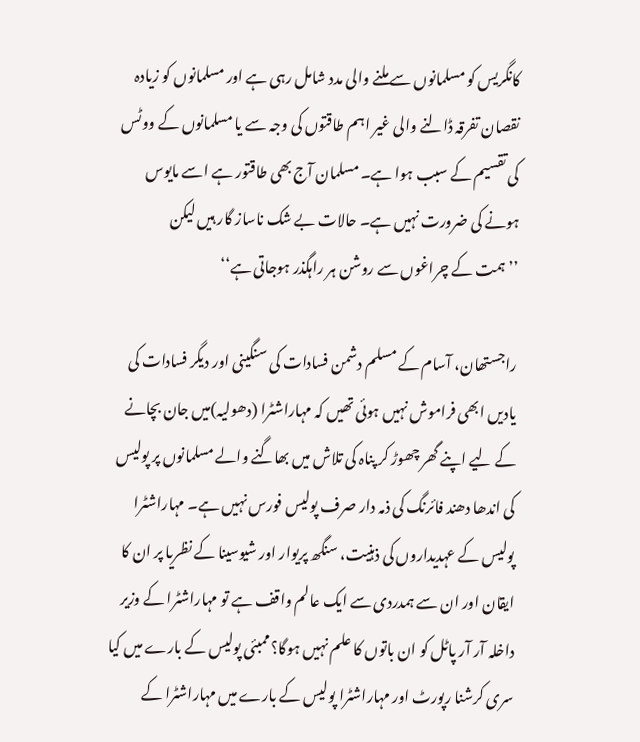کانگریس کو مسلمانوں سے ملنے والی مدد شامل رہی ہے اور مسلمانوں کو زیادہ نقصان تفرقہ ڈالنے والی غیر اہم طاقتوں کی وجہ سے یا مسلمانوں کے ووٹس کی تقسیم کے سبب ہوا ہے۔ مسلمان آج بھی طاقتور ہے اسے مایوس ہونے کی ضرورت نہیں ہے۔ حالات بے شک ناساز گار ہیں لیکن
’’ہمت کے چراغوں سے روشن ہر راہگذر ہوجاتی ہے‘‘

راجستھان، آسام کے مسلم دشمن فسادات کی سنگینی اور دیگر فسادات کی یادیں ابھی فراموش نہیں ہوئی تھیں کہ مہاراشٹرا (دھولیہ)میں جان بچانے کے لیے اپنے گھر چھوڑ کر پناہ کی تلاش میں بھاگنے والے مسلمانوں پر پولیس کی اندھا دھند فائرنگ کی ذمہ دار صرف پولیس فورس نہیں ہے۔ مہاراشٹرا پولیس کے عہدیداروں کی ذہنیت، سنگھ پریوار اور شیوسینا کے نظریا پر ان کا ایقان اور ان سے ہمدردی سے ایک عالم واقف ہے تو مہاراشٹرا کے وزیر داخلہ آر آر پاٹل کو ان باتوں کا علم نہیں ہوگا؟ممبئی پولیس کے بارے میں کیا سری کرشنا رپورٹ اور مہاراشٹرا پولیس کے بارے میں مہاراشٹرا کے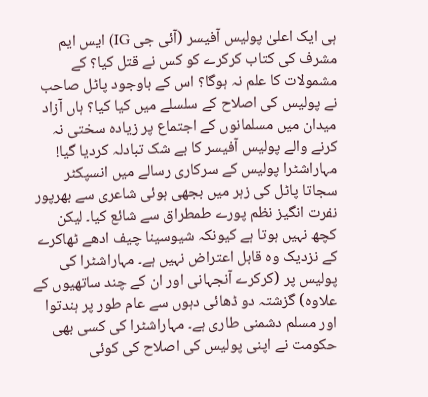ہی ایک اعلیٰ پولیس آفیسر (آئی جی IG) ایس ایم مشرف کی کتاب کرکرے کو کس نے قتل کیا؟ کے مشمولات کا علم نہ ہوگا؟ اس کے باوجود پاٹل صاحب نے پولیس کی اصلاح کے سلسلے میں کیا کیا؟ ہاں آزاد میدان میں مسلمانوں کے اجتماع پر زیادہ سختی نہ کرنے والے پولیس آفیسر کا بے شک تبادلہ کردیا گیا! مہاراشٹرا پولیس کے سرکاری رسالے میں انسپکٹر سجاتا پاٹل کی زہر میں بجھی ہوئی شاعری سے بھرپور نفرت انگیز نظم پورے طمطراق سے شائع کیا۔ لیکن کچھ نہیں ہوتا ہے کیونکہ شیوسینا چیف ادھے ٹھاکرے کے نزدیک وہ قابل اعتراض نہیں ہے۔ مہاراشٹرا کی پولیس پر (کرکرے آنجہانی اور ان کے چند ساتھیوں کے علاوہ) گزشتہ دو ڈھائی دہوں سے عام طور پر ہندتوا اور مسلم دشمنی طاری ہے۔ مہاراشٹرا کی کسی بھی حکومت نے اپنی پولیس کی اصلاح کی کوئی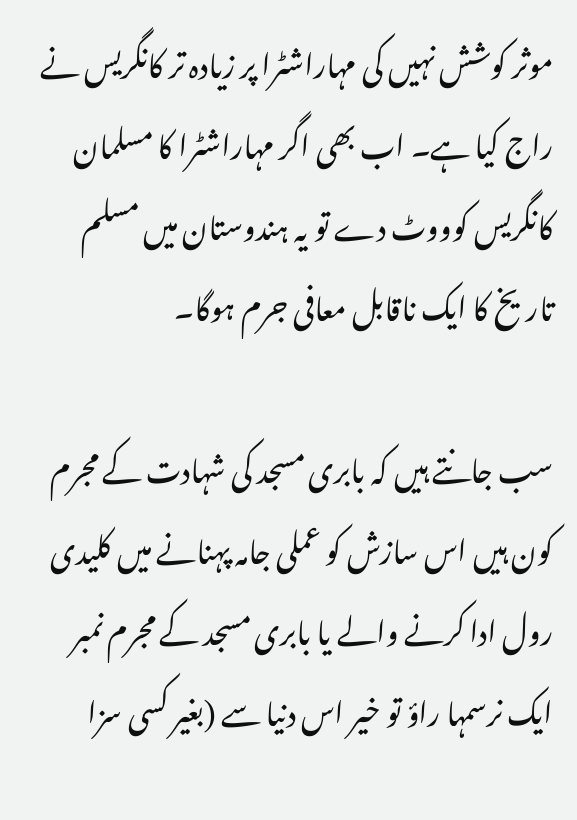موثر کوشش نہیں کی مہاراشٹرا پر زیادہ تر کانگریس نے راج کیا ہے۔ اب بھی اگر مہاراشٹرا کا مسلمان کانگریس کوووٹ دے تو یہ ہندوستان میں مسلم تاریخ کا ایک ناقابل معافی جرم ہوگا۔

سب جانتے ہیں کہ بابری مسجد کی شہادت کے مجرم کون ہیں اس سازش کو عملی جامہ پہنانے میں کلیدی رول ادا کرنے والے یا بابری مسجد کے مجرم نمبر ایک نرسمہا راؤ تو خیر اس دنیا سے (بغیر کسی سزا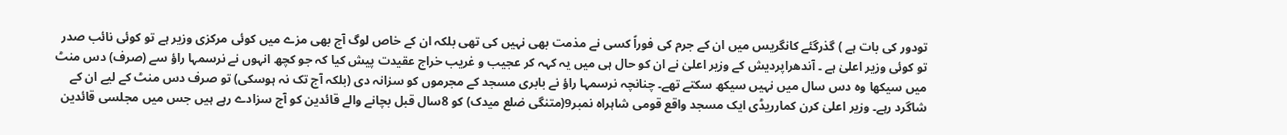تودور کی بات ہے ) گذرگئے کانگریس میں ان کے جرم کی فوراً کسی نے مذمت بھی نہیں کی تھی بلکہ ان کے خاص لوگ آج بھی مزے میں کوئی مرکزی وزیر ہے تو کوئی نائب صدر تو کوئی وزیر اعلیٰ ہے ۔ آندھراپردیش کے وزیر اعلیٰ نے ان کو حال ہی میں یہ کہہ کر عجیب و غریب خراج عقیدت پیش کیا کہ جو کچھ انہوں نے نرسمہا راؤ سے (صرف) دس منٹ میں سیکھا وہ دس سال میں نہیں سیکھ سکتے تھے۔ چنانچہ نرسمہا راؤ نے بابری مسجد کے مجرموں کو سزانہ دی (بلکہ آج تک نہ ہوسکی) تو صرف دس منٹ کے لیے ان کے شاگرد رہے۔ وزیر اعلیٰ کرن کمارریڈی ایک مسجد واقع قومی شاہراہ نمبر9(متنگی ضلع میدک) کو 8سال قبل بچانے والے قائدین کو آج سزادے رہے ہیں جس میں مجلسی قائدین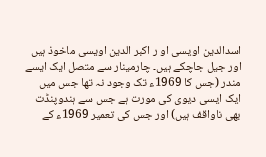اسدالدین اویسی او ر اکبر الدین اویسی ماخوذ ہیں اور جیل جاچکے ہیں۔ چارمینار سے متصل ایک ایسے مندر (جس کا 1969ء تک وجود نہ تھا جس میں ایک ایسی دیوی کی مورت ہے جس سے ہندوپنڈت بھی ناواقف ہیں) اور جس کی تعمیر 1969ء کے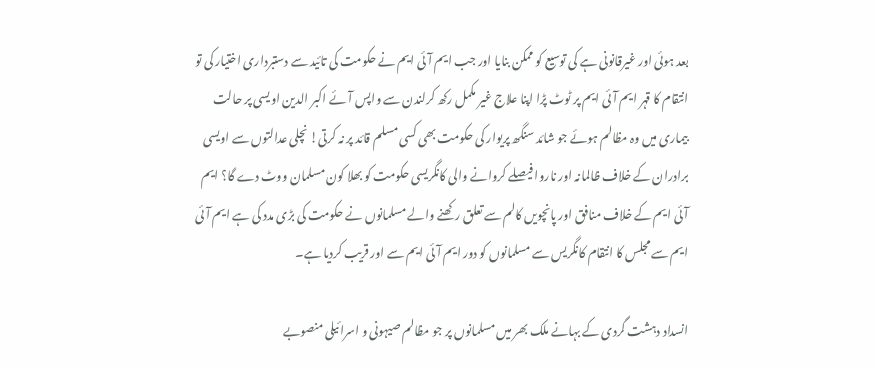بعد ہوئی اور غیرقانونی ہے کی توسیع کو ممکن بنایا اور جب ایم آئی ایم نے حکومت کی تائید سے دستبرداری اختیار کی تو انتقام کا قہر ایم آئی ایم پر ٹوٹ پڑا اپنا علاج غیر مکمل رکھ کرلندن سے واپس آئے اکبر الدین اویسی پر حالت بیماری میں وہ مظالم ہوئے جو شائد سنگھ پریوار کی حکومت بھی کسی مسلم قائد پر نہ کرتی! نچلی عدالتوں سے اویسی برادران کے خلاف ظالمانہ اور ناروا فیصلے کروانے والی کانگریسی حکومت کو بھلا کون مسلمان ووٹ دے گا؟ ایم آئی ایم کے خلاف منافق اور پانچویں کالم سے تعلق رکھنے والے مسلمانوں نے حکومت کی بڑی مدد کی ہے ایم آئی ایم سے مجلس کا انتقام کانگریس سے مسلمانوں کو دور ایم آئی ایم سے اور قریب کردیا ہے۔

انسداد دہشت گردی کے بہانے ملک بھر میں مسلمانوں پر جو مظالم صیہونی و اسرائیلی منصوبے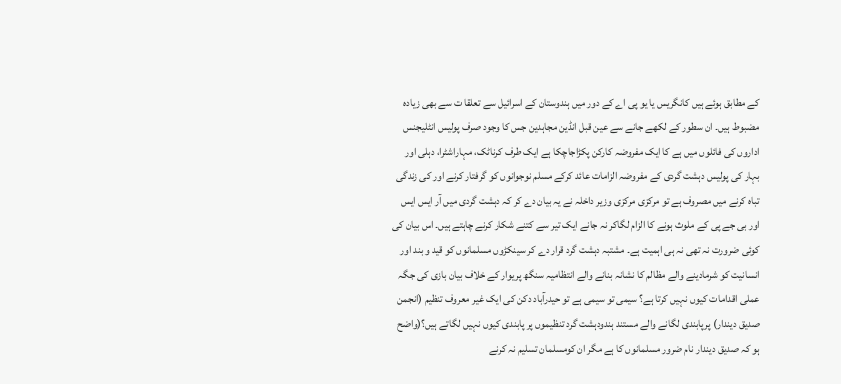کے مطابق ہوئے ہیں کانگریس یا یو پی اے کے دور میں ہندوستان کے اسرائیل سے تعلقا ت سے بھی زیادہ مضبوط ہیں۔ ان سطور کے لکھے جانے سے عین قبل انڈین مجاہدین جس کا وجود صرف پولیس انٹلیجنس اداروں کی فائلوں میں ہے کا ایک مفروضہ کارکن پکڑاجاچکا ہے ایک طرف کرناٹک، مہاراشٹرا، دہلی اور بہار کی پولیس دہشت گردی کے مفروضہ الزامات عائد کرکے مسلم نوجوانوں کو گرفتار کرنے اور کی زندگی تباہ کرنے میں مصروف ہے تو مرکزی مرکزی وزیر داخلہ نے یہ بیان دے کر کہ دہشت گردی میں آر ایس ایس اور بی جے پی کے ملوث ہونے کا الزام لگاکر نہ جانے ایک تیر سے کتنے شکار کرنے چاہتے ہیں۔ اس بیان کی کوئی ضرورت نہ تھی نہ ہی اہمیت ہے۔ مشتبہ دہشت گرد قرار دے کر سینکڑوں مسلمانوں کو قید و بند اور انسانیت کو شرمادینے والے مظالم کا نشانہ بنانے والے انتظامیہ سنگھ پریوار کے خلاف بیان بازی کی جگہ عملی اقدامات کیوں نہیں کرتا ہے؟ سیمی تو سیمی ہے تو حیدرآباد دکن کی ایک غیر معروف تنظیم (انجمن صدیق دیندار) پرپابندی لگانے والے مستند ہندودہشت گرد تنظیموں پر پابندی کیوں نہیں لگاتے ہیں؟(واضح ہو کہ صدیق دیندار نام ضرور مسلمانوں کا ہے مگر ان کومسلمان تسلیم نہ کرنے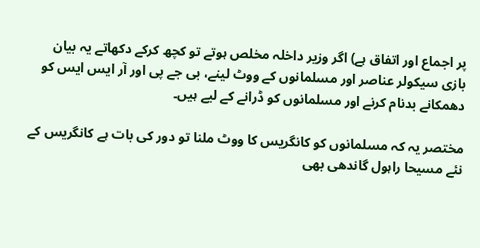پر اجماع اور اتفاق ہے) اگر وزیر داخلہ مخلص ہوتے تو کچھ کرکے دکھاتے یہ بیان بازی سیکولر عناصر اور مسلمانوں کے ووٹ لینے، بی جے پی اور آر ایس ایس کو دھمکانے بدنام کرنے اور مسلمانوں کو ڈرانے کے لیے ہیں۔

مختصر یہ کہ مسلمانوں کو کانگریس کا ووٹ ملنا تو دور کی بات ہے کانگریس کے نئے مسیحا راہول گاندھی بھی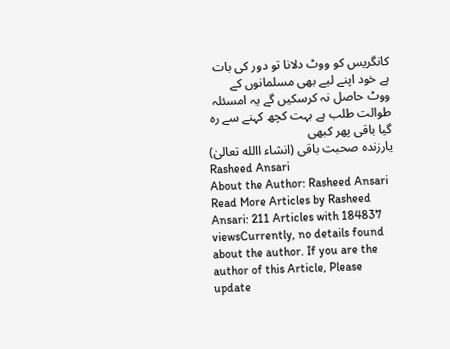کانگریس کو ووٹ دلانا تو دور کی بات ہے خود اپنے لیے بھی مسلمانوں کے ووٹ حاصل نہ کرسکیں گے یہ امسئلہ طوالت طلب ہے بہت کچھ کہنے سے رہ گیا باقی پھر کبھی
یارزندہ صحبت باقی (انشاء االله تعالیٰ)
Rasheed Ansari
About the Author: Rasheed Ansari Read More Articles by Rasheed Ansari: 211 Articles with 184837 viewsCurrently, no details found about the author. If you are the author of this Article, Please update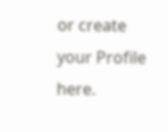or create your Profile here.